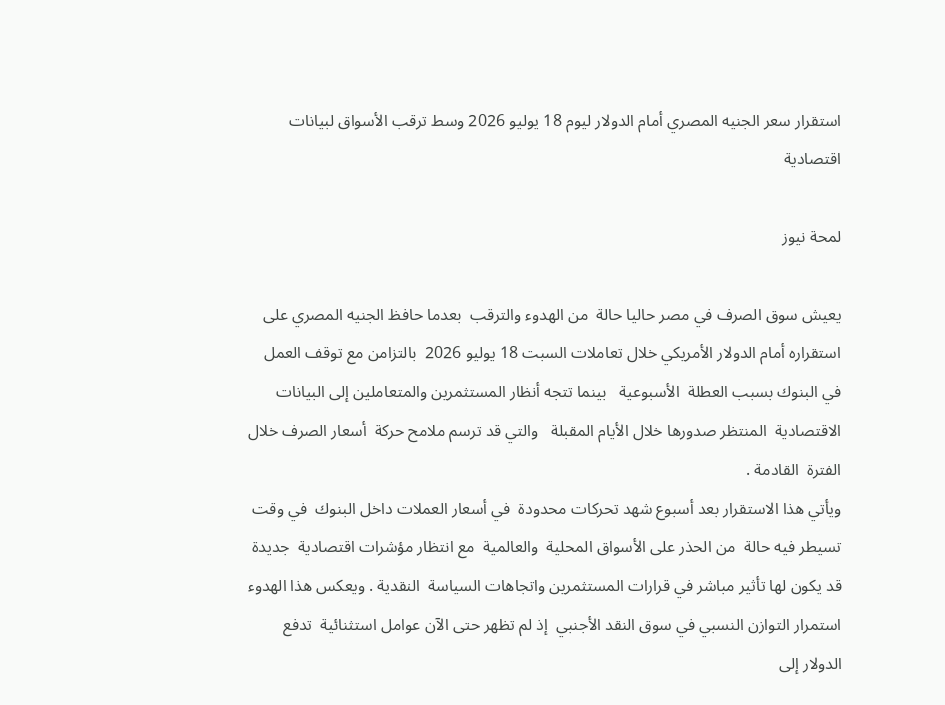استقرار سعر الجنيه المصري أمام الدولار ليوم 18 يوليو 2026 وسط ترقب الأسواق لبيانات اقتصادية

لمحة نيوز

يعيش سوق الصرف في مصر حاليا حالة  من الهدوء والترقب  بعدما حافظ الجنيه المصري على استقراره أمام الدولار الأمريكي خلال تعاملات السبت 18 يوليو 2026  بالتزامن مع توقف العمل في البنوك بسبب العطلة  الأسبوعية   بينما تتجه أنظار المستثمرين والمتعاملين إلى البيانات الاقتصادية  المنتظر صدورها خلال الأيام المقبلة   والتي قد ترسم ملامح حركة  أسعار الصرف خلال الفترة  القادمة .
ويأتي هذا الاستقرار بعد أسبوع شهد تحركات محدودة  في أسعار العملات داخل البنوك  في وقت تسيطر فيه حالة  من الحذر على الأسواق المحلية  والعالمية  مع انتظار مؤشرات اقتصادية  جديدة  قد يكون لها تأثير مباشر في قرارات المستثمرين واتجاهات السياسة  النقدية . ويعكس هذا الهدوء استمرار التوازن النسبي في سوق النقد الأجنبي  إذ لم تظهر حتى الآن عوامل استثنائية  تدفع الدولار إلى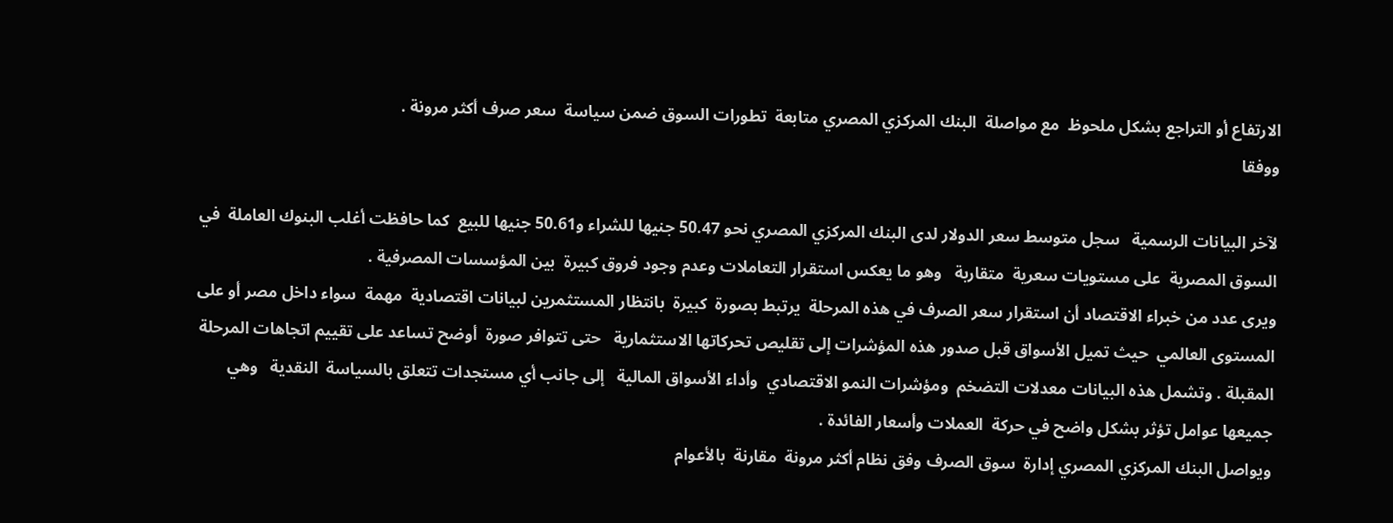الارتفاع أو التراجع بشكل ملحوظ  مع مواصلة  البنك المركزي المصري متابعة  تطورات السوق ضمن سياسة  سعر صرف أكثر مرونة .
ووفقا

لآخر البيانات الرسمية   سجل متوسط سعر الدولار لدى البنك المركزي المصري نحو 50.47 جنيها للشراء و50.61 جنيها للبيع  كما حافظت أغلب البنوك العاملة  في السوق المصرية  على مستويات سعرية  متقاربة   وهو ما يعكس استقرار التعاملات وعدم وجود فروق كبيرة  بين المؤسسات المصرفية .
ويرى عدد من خبراء الاقتصاد أن استقرار سعر الصرف في هذه المرحلة  يرتبط بصورة  كبيرة  بانتظار المستثمرين لبيانات اقتصادية  مهمة  سواء داخل مصر أو على المستوى العالمي  حيث تميل الأسواق قبل صدور هذه المؤشرات إلى تقليص تحركاتها الاستثمارية   حتى تتوافر صورة  أوضح تساعد على تقييم اتجاهات المرحلة  المقبلة . وتشمل هذه البيانات معدلات التضخم  ومؤشرات النمو الاقتصادي  وأداء الأسواق المالية   إلى جانب أي مستجدات تتعلق بالسياسة  النقدية   وهي جميعها عوامل تؤثر بشكل واضح في حركة  العملات وأسعار الفائدة .
ويواصل البنك المركزي المصري إدارة  سوق الصرف وفق نظام أكثر مرونة  مقارنة  بالأعوام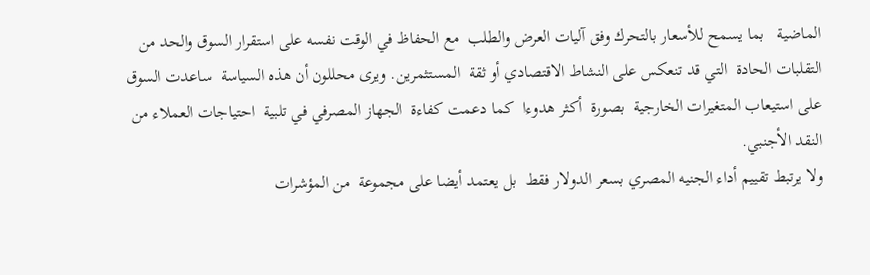الماضية   بما يسمح للأسعار بالتحرك وفق آليات العرض والطلب  مع الحفاظ في الوقت نفسه على استقرار السوق والحد من التقلبات الحادة  التي قد تنعكس على النشاط الاقتصادي أو ثقة  المستثمرين. ويرى محللون أن هذه السياسة  ساعدت السوق على استيعاب المتغيرات الخارجية  بصورة  أكثر هدوءا  كما دعمت كفاءة  الجهاز المصرفي في تلبية  احتياجات العملاء من النقد الأجنبي.
ولا يرتبط تقييم أداء الجنيه المصري بسعر الدولار فقط  بل يعتمد أيضا على مجموعة  من المؤشرات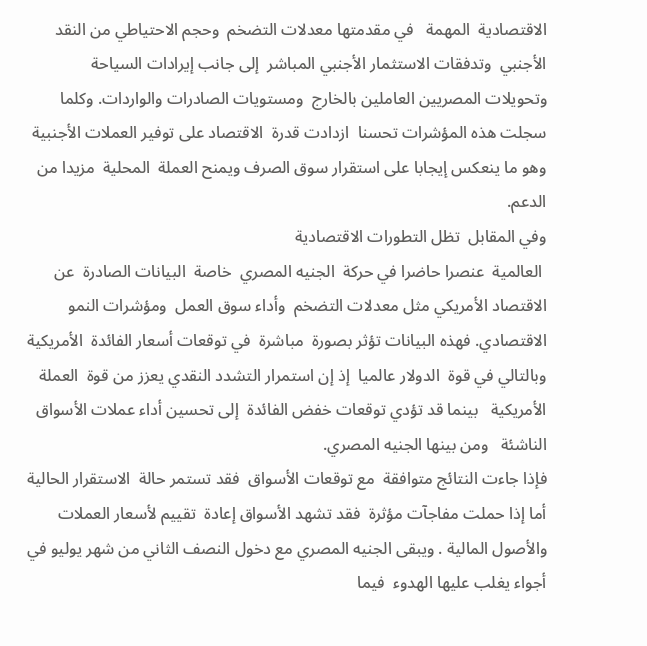الاقتصادية  المهمة   في مقدمتها معدلات التضخم  وحجم الاحتياطي من النقد الأجنبي  وتدفقات الاستثمار الأجنبي المباشر  إلى جانب إيرادات السياحة   وتحويلات المصريين العاملين بالخارج  ومستويات الصادرات والواردات. وكلما سجلت هذه المؤشرات تحسنا  ازدادت قدرة  الاقتصاد على توفير العملات الأجنبية   وهو ما ينعكس إيجابا على استقرار سوق الصرف ويمنح العملة  المحلية  مزيدا من الدعم.
وفي المقابل  تظل التطورات الاقتصادية
 العالمية  عنصرا حاضرا في حركة  الجنيه المصري  خاصة  البيانات الصادرة  عن الاقتصاد الأمريكي مثل معدلات التضخم  وأداء سوق العمل  ومؤشرات النمو الاقتصادي. فهذه البيانات تؤثر بصورة  مباشرة  في توقعات أسعار الفائدة  الأمريكية   وبالتالي في قوة  الدولار عالميا  إذ إن استمرار التشدد النقدي يعزز من قوة  العملة  الأمريكية   بينما قد تؤدي توقعات خفض الفائدة  إلى تحسين أداء عملات الأسواق الناشئة   ومن بينها الجنيه المصري.
فإذا جاءت النتائج متوافقة  مع توقعات الأسواق  فقد تستمر حالة  الاستقرار الحالية   أما إذا حملت مفاجآت مؤثرة  فقد تشهد الأسواق إعادة  تقييم لأسعار العملات والأصول المالية . ويبقى الجنيه المصري مع دخول النصف الثاني من شهر يوليو في أجواء يغلب عليها الهدوء  فيما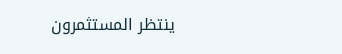ينتظر المستثمرون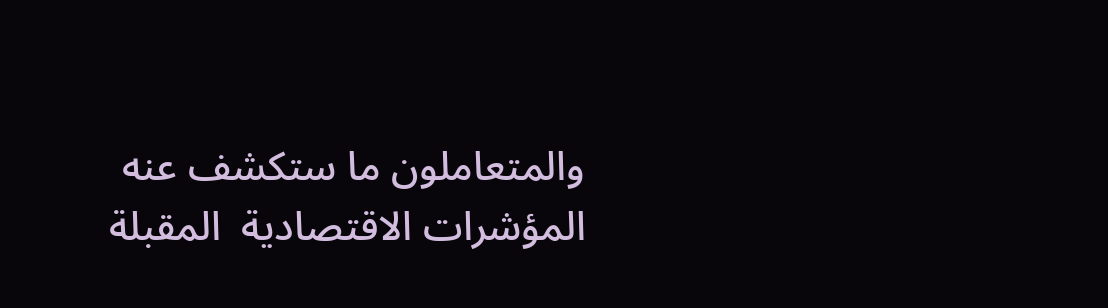والمتعاملون ما ستكشف عنه المؤشرات الاقتصادية  المقبلة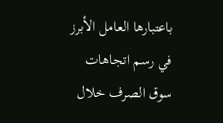باعتبارها العامل الأبرز في رسم اتجاهات سوق الصرف خلال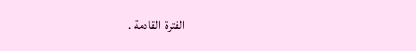الفترة  القادمة .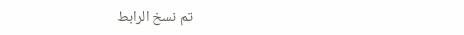تم نسخ الرابط